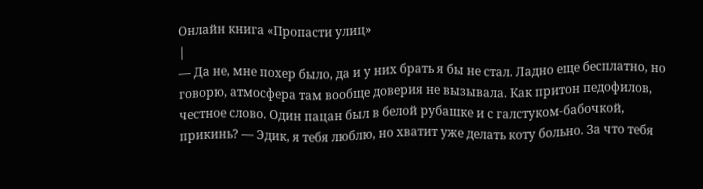Онлайн книга «Пропасти улиц»
|
— Да не, мне похер было, да и у них брать я бы не стал. Ладно еще бесплатно, но говорю, атмосфера там вообще доверия не вызывала. Как притон педофилов, честное слово. Один пацан был в белой рубашке и с галстуком-бабочкой, прикинь? — Эдик, я тебя люблю, но хватит уже делать коту больно. За что тебя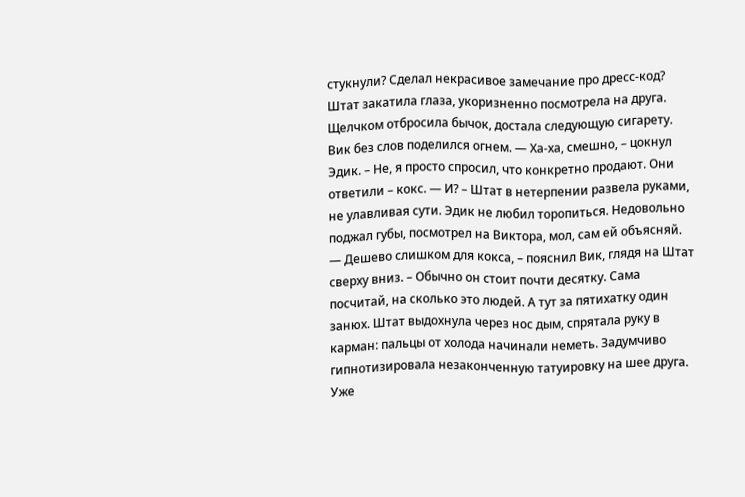стукнули? Сделал некрасивое замечание про дресс-код? Штат закатила глаза, укоризненно посмотрела на друга. Щелчком отбросила бычок, достала следующую сигарету. Вик без слов поделился огнем. — Ха-ха, смешно, – цокнул Эдик. – Не, я просто спросил, что конкретно продают. Они ответили – кокс. — И? – Штат в нетерпении развела руками, не улавливая сути. Эдик не любил торопиться. Недовольно поджал губы, посмотрел на Виктора, мол, сам ей объясняй. — Дешево слишком для кокса, – пояснил Вик, глядя на Штат сверху вниз. – Обычно он стоит почти десятку. Сама посчитай, на сколько это людей. А тут за пятихатку один занюх. Штат выдохнула через нос дым, спрятала руку в карман: пальцы от холода начинали неметь. Задумчиво гипнотизировала незаконченную татуировку на шее друга. Уже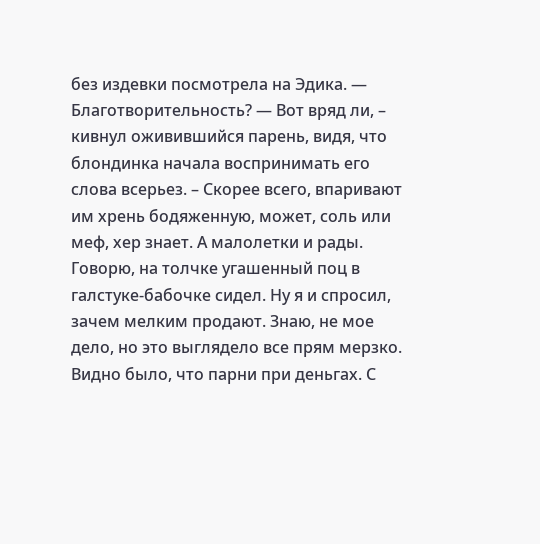без издевки посмотрела на Эдика. — Благотворительность? — Вот вряд ли, – кивнул оживившийся парень, видя, что блондинка начала воспринимать его слова всерьез. – Скорее всего, впаривают им хрень бодяженную, может, соль или меф, хер знает. А малолетки и рады. Говорю, на толчке угашенный поц в галстуке-бабочке сидел. Ну я и спросил, зачем мелким продают. Знаю, не мое дело, но это выглядело все прям мерзко. Видно было, что парни при деньгах. С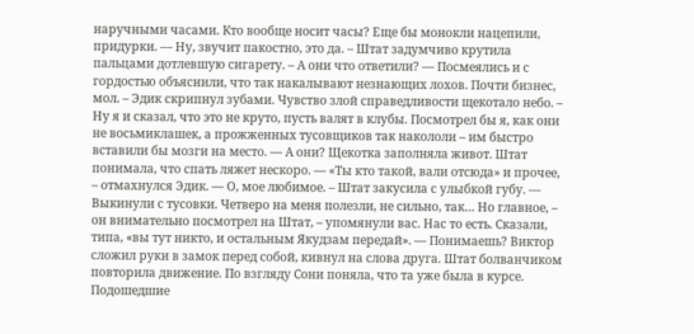наручными часами. Кто вообще носит часы? Еще бы монокли нацепили, придурки. — Ну, звучит пакостно, это да. – Штат задумчиво крутила пальцами дотлевшую сигарету. – А они что ответили? — Посмеялись и с гордостью объяснили, что так накалывают незнающих лохов. Почти бизнес, мол. – Эдик скрипнул зубами. Чувство злой справедливости щекотало небо. – Ну я и сказал, что это не круто, пусть валят в клубы. Посмотрел бы я, как они не восьмиклашек, а прожженных тусовщиков так накололи – им быстро вставили бы мозги на место. — А они? Щекотка заполняла живот. Штат понимала, что спать ляжет нескоро. — «Ты кто такой, вали отсюда» и прочее, – отмахнулся Эдик. — О, мое любимое. – Штат закусила с улыбкой губу. — Выкинули с тусовки. Четверо на меня полезли, не сильно, так… Но главное, – он внимательно посмотрел на Штат, – упомянули вас. Нас то есть. Сказали, типа, «вы тут никто, и остальным Якудзам передай». — Понимаешь? Виктор сложил руки в замок перед собой, кивнул на слова друга. Штат болванчиком повторила движение. По взгляду Сони поняла, что та уже была в курсе. Подошедшие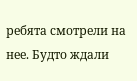ребята смотрели на нее. Будто ждали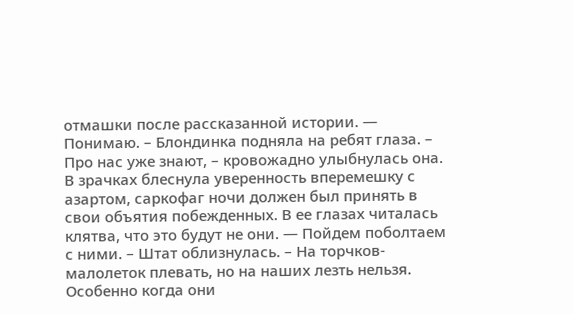отмашки после рассказанной истории. — Понимаю. – Блондинка подняла на ребят глаза. – Про нас уже знают, – кровожадно улыбнулась она. В зрачках блеснула уверенность вперемешку с азартом, саркофаг ночи должен был принять в свои объятия побежденных. В ее глазах читалась клятва, что это будут не они. — Пойдем поболтаем с ними. – Штат облизнулась. – На торчков-малолеток плевать, но на наших лезть нельзя. Особенно когда они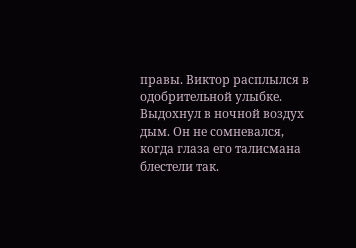правы. Виктор расплылся в одобрительной улыбке. Выдохнул в ночной воздух дым. Он не сомневался, когда глаза его талисмана блестели так.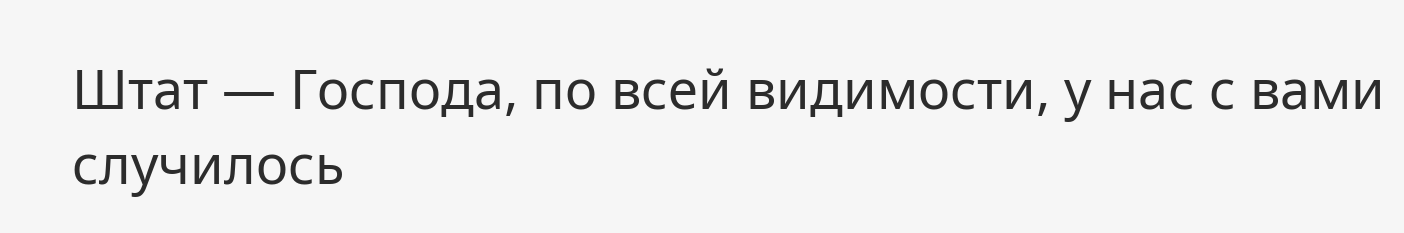Штат — Господа, по всей видимости, у нас с вами случилось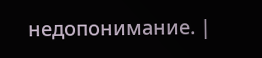недопонимание. |